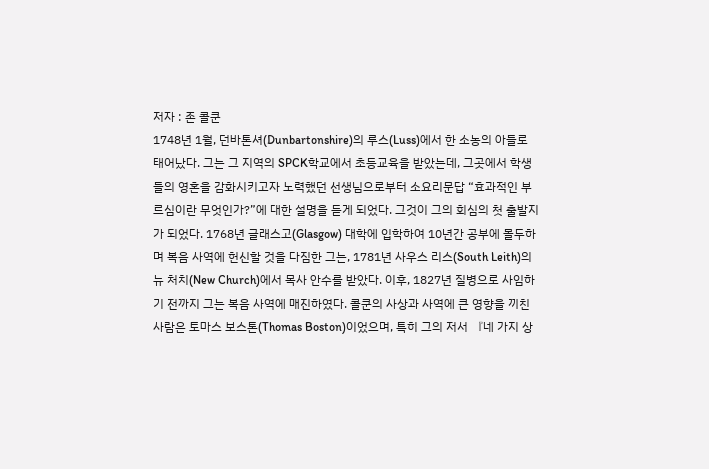저자 : 존 콜쿤
1748년 1월, 던바톤셔(Dunbartonshire)의 루스(Luss)에서 한 소농의 아들로 태어났다. 그는 그 지역의 SPCK학교에서 초등교육을 받았는데, 그곳에서 학생들의 영혼을 감화시키고자 노력했던 선생님으로부터 소요리문답 “효과적인 부르심이란 무엇인가?”에 대한 설명을 듣게 되었다. 그것이 그의 회심의 첫 출발지가 되었다. 1768년 글래스고(Glasgow) 대학에 입학하여 10년간 공부에 몰두하며 복음 사역에 헌신할 것을 다짐한 그는, 1781년 사우스 리스(South Leith)의 뉴 처치(New Church)에서 목사 안수를 받았다. 이후, 1827년 질병으로 사임하기 전까지 그는 복음 사역에 매진하였다. 콜쿤의 사상과 사역에 큰 영향을 끼친 사람은 토마스 보스톤(Thomas Boston)이었으며, 특히 그의 저서 『네 가지 상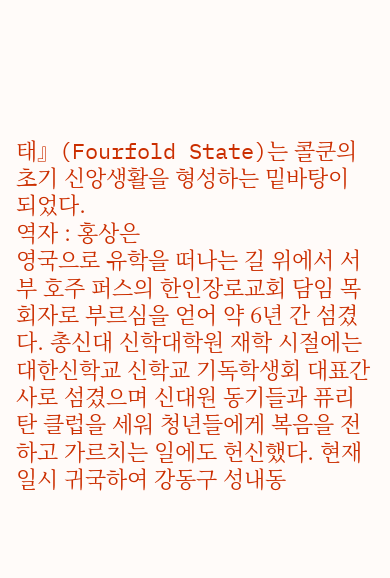태』(Fourfold State)는 콜쿤의 초기 신앙생활을 형성하는 밑바탕이 되었다.
역자 : 홍상은
영국으로 유학을 떠나는 길 위에서 서부 호주 퍼스의 한인장로교회 담임 목회자로 부르심을 얻어 약 6년 간 섬겼다. 총신대 신학대학원 재학 시절에는 대한신학교 신학교 기독학생회 대표간사로 섬겼으며 신대원 동기들과 퓨리탄 클럽을 세워 청년들에게 복음을 전하고 가르치는 일에도 헌신했다. 현재 일시 귀국하여 강동구 성내동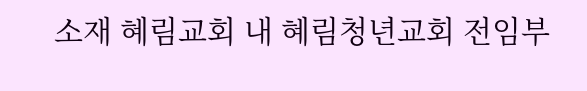소재 혜림교회 내 혜림청년교회 전임부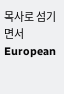목사로 섬기면서 European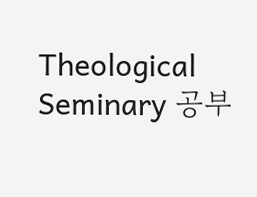Theological Seminary 공부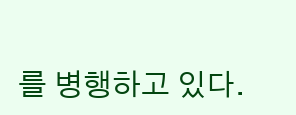를 병행하고 있다.